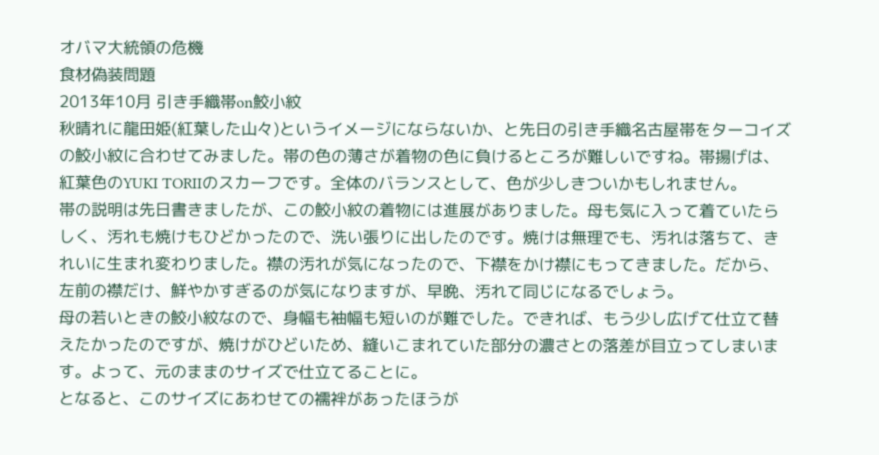オバマ大統領の危機
食材偽装問題
2013年10月 引き手織帯on鮫小紋
秋晴れに龍田姫(紅葉した山々)というイメージにならないか、と先日の引き手織名古屋帯をターコイズの鮫小紋に合わせてみました。帯の色の薄さが着物の色に負けるところが難しいですね。帯揚げは、紅葉色のYUKI TORIIのスカーフです。全体のバランスとして、色が少しきついかもしれません。
帯の説明は先日書きましたが、この鮫小紋の着物には進展がありました。母も気に入って着ていたらしく、汚れも焼けもひどかったので、洗い張りに出したのです。焼けは無理でも、汚れは落ちて、きれいに生まれ変わりました。襟の汚れが気になったので、下襟をかけ襟にもってきました。だから、左前の襟だけ、鮮やかすぎるのが気になりますが、早晩、汚れて同じになるでしょう。
母の若いときの鮫小紋なので、身幅も袖幅も短いのが難でした。できれば、もう少し広げて仕立て替えたかったのですが、焼けがひどいため、縫いこまれていた部分の濃さとの落差が目立ってしまいます。よって、元のままのサイズで仕立てることに。
となると、このサイズにあわせての襦袢があったほうが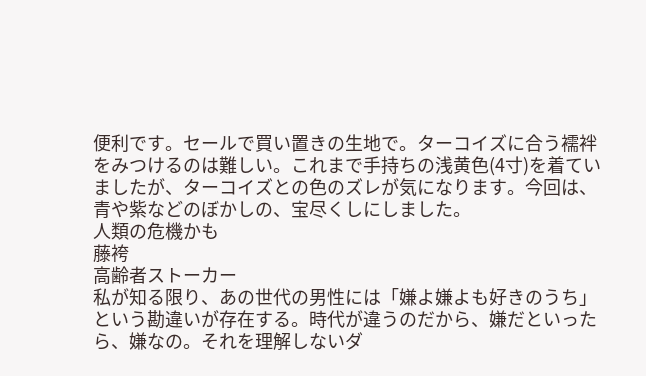便利です。セールで買い置きの生地で。ターコイズに合う襦袢をみつけるのは難しい。これまで手持ちの浅黄色(4寸)を着ていましたが、ターコイズとの色のズレが気になります。今回は、青や紫などのぼかしの、宝尽くしにしました。
人類の危機かも
藤袴
高齢者ストーカー
私が知る限り、あの世代の男性には「嫌よ嫌よも好きのうち」という勘違いが存在する。時代が違うのだから、嫌だといったら、嫌なの。それを理解しないダ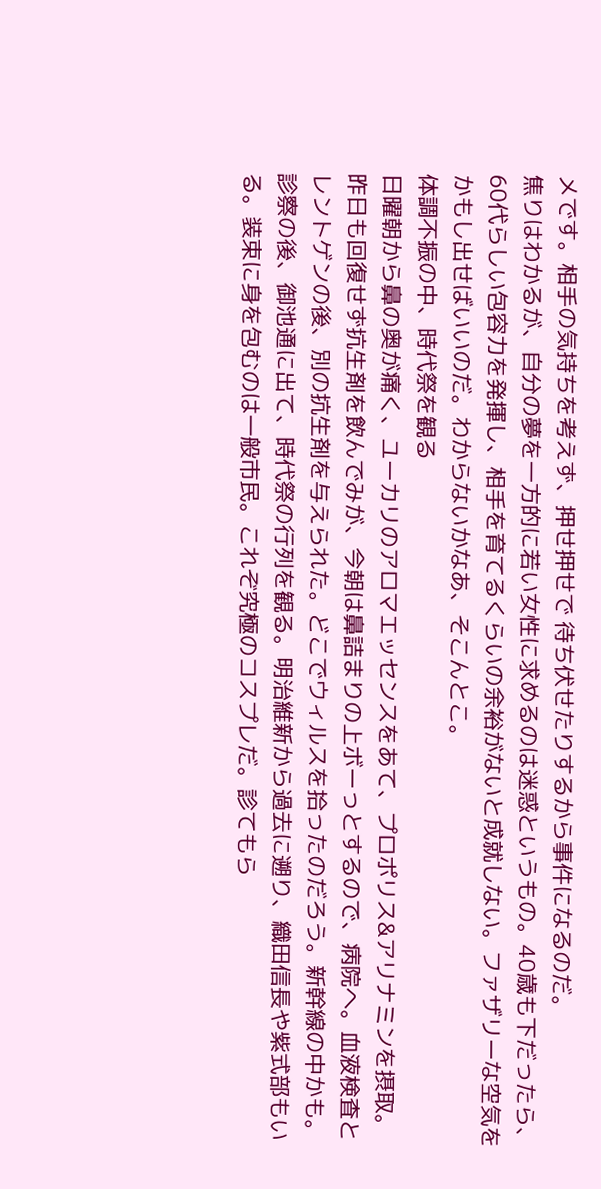メです。相手の気持ちを考えず、押せ押せで 待ち伏せたりするから事件になるのだ。
焦りはわかるが、自分の夢を一方的に若い女性に求めるのは迷惑というもの。40歳も下だったら、60代らしい包容力を発揮し、相手を育てるくらいの余裕がないと成就しない。ファザリーな空気をかもし出せばいいのだ。わからないかなあ、そこんとこ。
体調不振の中、時代祭を観る
日曜朝から鼻の奥が痛く、ユーカリのアロマエッセンスをあて、プロポリス&アリナミンを摂取。昨日も回復せず抗生剤を飲んでみが、今朝は鼻詰まりの上ボーっとするので、病院へ。血液検査とレントゲンの後、別の抗生剤を与えられた。どこでウィルスを拾ったのだろう。新幹線の中かも。
診察の後、御池通に出て、時代祭の行列を観る。明治維新から過去に遡り、織田信長や紫式部もいる。装束に身を包むのは一般市民。これぞ究極のコスプレだ。診てもら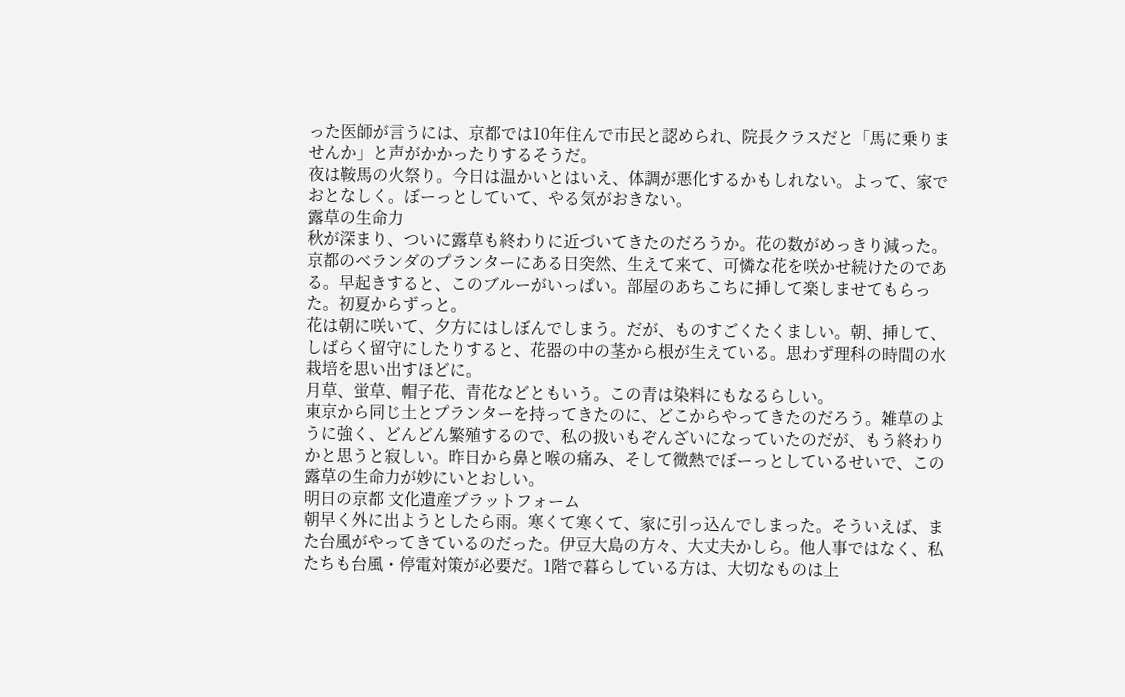った医師が言うには、京都では10年住んで市民と認められ、院長クラスだと「馬に乗りませんか」と声がかかったりするそうだ。
夜は鞍馬の火祭り。今日は温かいとはいえ、体調が悪化するかもしれない。よって、家でおとなしく。ぼーっとしていて、やる気がおきない。
露草の生命力
秋が深まり、ついに露草も終わりに近づいてきたのだろうか。花の数がめっきり減った。
京都のベランダのプランターにある日突然、生えて来て、可憐な花を咲かせ続けたのである。早起きすると、このブルーがいっぱい。部屋のあちこちに挿して楽しませてもらった。初夏からずっと。
花は朝に咲いて、夕方にはしぼんでしまう。だが、ものすごくたくましい。朝、挿して、しばらく留守にしたりすると、花器の中の茎から根が生えている。思わず理科の時間の水栽培を思い出すほどに。
月草、蛍草、帽子花、青花などともいう。この青は染料にもなるらしい。
東京から同じ土とプランターを持ってきたのに、どこからやってきたのだろう。雑草のように強く、どんどん繁殖するので、私の扱いもぞんざいになっていたのだが、もう終わりかと思うと寂しい。昨日から鼻と喉の痛み、そして微熱でぼーっとしているせいで、この露草の生命力が妙にいとおしい。
明日の京都 文化遺産プラットフォーム
朝早く外に出ようとしたら雨。寒くて寒くて、家に引っ込んでしまった。そういえば、また台風がやってきているのだった。伊豆大島の方々、大丈夫かしら。他人事ではなく、私たちも台風・停電対策が必要だ。1階で暮らしている方は、大切なものは上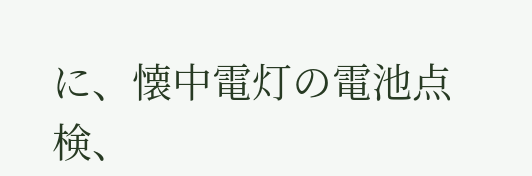に、懐中電灯の電池点検、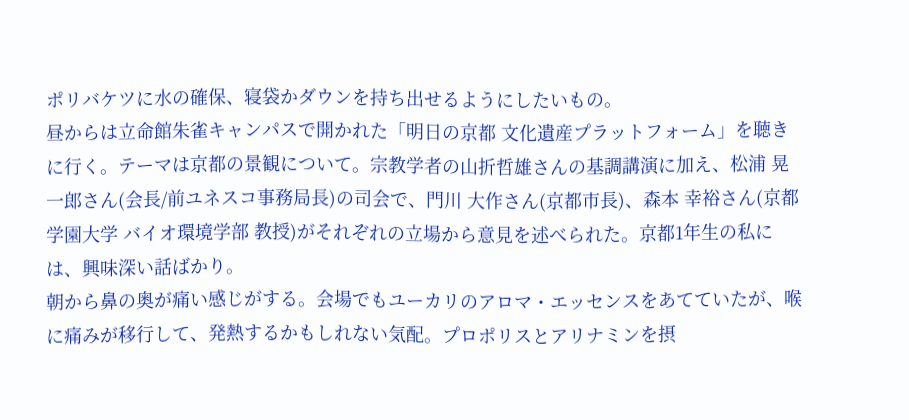ポリバケツに水の確保、寝袋かダウンを持ち出せるようにしたいもの。
昼からは立命館朱雀キャンパスで開かれた「明日の京都 文化遺産プラットフォーム」を聴きに行く。テーマは京都の景観について。宗教学者の山折哲雄さんの基調講演に加え、松浦 晃一郎さん(会長/前ユネスコ事務局長)の司会で、門川 大作さん(京都市長)、森本 幸裕さん(京都学園大学 バイオ環境学部 教授)がそれぞれの立場から意見を述べられた。京都1年生の私には、興味深い話ばかり。
朝から鼻の奥が痛い感じがする。会場でもユーカリのアロマ・エッセンスをあてていたが、喉に痛みが移行して、発熱するかもしれない気配。プロポリスとアリナミンを摂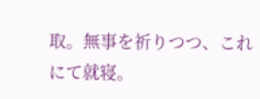取。無事を祈りつつ、これにて就寝。